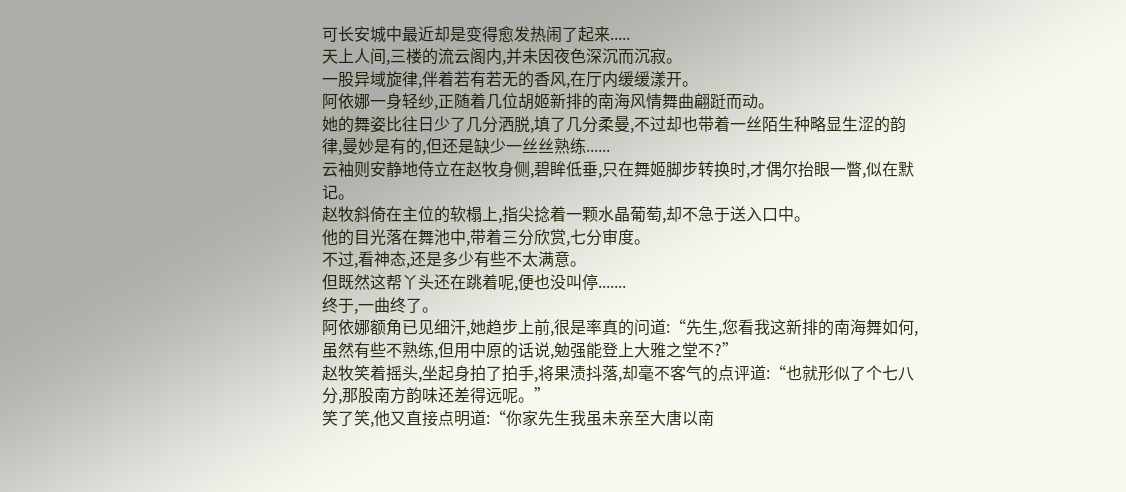可长安城中最近却是变得愈发热闹了起来.....
天上人间,三楼的流云阁内,并未因夜色深沉而沉寂。
一股异域旋律,伴着若有若无的香风,在厅内缓缓漾开。
阿依娜一身轻纱,正随着几位胡姬新排的南海风情舞曲翩跹而动。
她的舞姿比往日少了几分洒脱,填了几分柔曼,不过却也带着一丝陌生种略显生涩的韵律,曼妙是有的,但还是缺少一丝丝熟练......
云袖则安静地侍立在赵牧身侧,碧眸低垂,只在舞姬脚步转换时,才偶尔抬眼一瞥,似在默记。
赵牧斜倚在主位的软榻上,指尖捻着一颗水晶葡萄,却不急于送入口中。
他的目光落在舞池中,带着三分欣赏,七分审度。
不过,看神态,还是多少有些不太满意。
但既然这帮丫头还在跳着呢,便也没叫停.......
终于,一曲终了。
阿依娜额角已见细汗,她趋步上前,很是率真的问道:“先生,您看我这新排的南海舞如何,虽然有些不熟练,但用中原的话说,勉强能登上大雅之堂不?”
赵牧笑着摇头,坐起身拍了拍手,将果渍抖落,却毫不客气的点评道:“也就形似了个七八分,那股南方韵味还差得远呢。”
笑了笑,他又直接点明道:“你家先生我虽未亲至大唐以南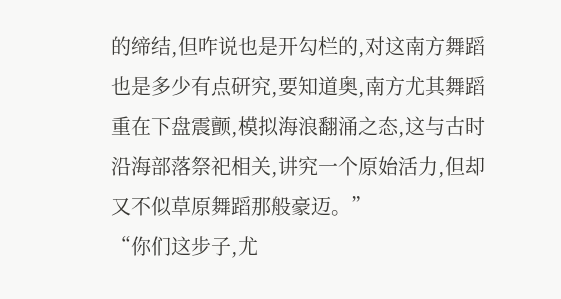的缔结,但咋说也是开勾栏的,对这南方舞蹈也是多少有点研究,要知道奥,南方尤其舞蹈重在下盘震颤,模拟海浪翻涌之态,这与古时沿海部落祭祀相关,讲究一个原始活力,但却又不似草原舞蹈那般豪迈。”
“你们这步子,尤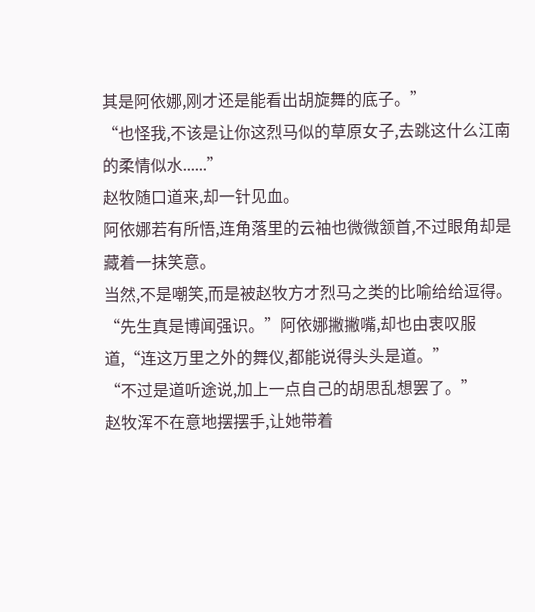其是阿依娜,刚才还是能看出胡旋舞的底子。”
“也怪我,不该是让你这烈马似的草原女子,去跳这什么江南的柔情似水......”
赵牧随口道来,却一针见血。
阿依娜若有所悟,连角落里的云袖也微微颔首,不过眼角却是藏着一抹笑意。
当然,不是嘲笑,而是被赵牧方才烈马之类的比喻给给逗得。
“先生真是博闻强识。”阿依娜撇撇嘴,却也由衷叹服道,“连这万里之外的舞仪,都能说得头头是道。”
“不过是道听途说,加上一点自己的胡思乱想罢了。”
赵牧浑不在意地摆摆手,让她带着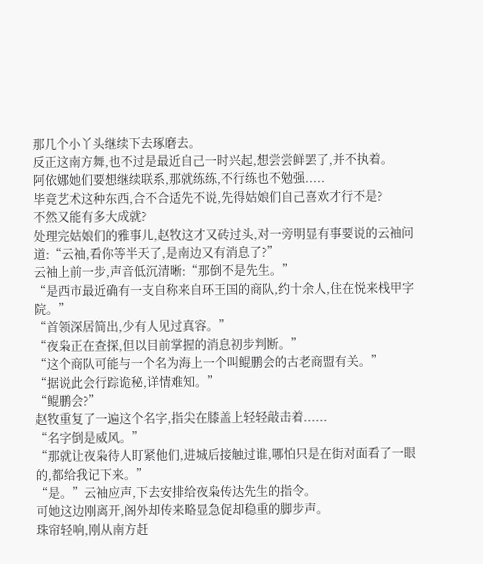那几个小丫头继续下去琢磨去。
反正这南方舞,也不过是最近自己一时兴起,想尝尝鲜罢了,并不执着。
阿依娜她们要想继续联系,那就练练,不行练也不勉强.....
毕竟艺术这种东西,合不合适先不说,先得姑娘们自己喜欢才行不是?
不然又能有多大成就?
处理完姑娘们的雅事儿,赵牧这才又砖过头,对一旁明显有事要说的云袖问道:“云袖,看你等半天了,是南边又有消息了?”
云袖上前一步,声音低沉清晰:“那倒不是先生。”
“是西市最近确有一支自称来自环王国的商队,约十余人,住在悦来栈甲字院。”
“首领深居简出,少有人见过真容。”
“夜枭正在查探,但以目前掌握的消息初步判断。”
“这个商队可能与一个名为海上一个叫鲲鹏会的古老商盟有关。”
“据说此会行踪诡秘,详情难知。”
“鲲鹏会?”
赵牧重复了一遍这个名字,指尖在膝盖上轻轻敲击着......
“名字倒是威风。”
“那就让夜枭待人盯紧他们,进城后接触过谁,哪怕只是在街对面看了一眼的,都给我记下来。”
“是。”云袖应声,下去安排给夜枭传达先生的指令。
可她这边刚离开,阁外却传来略显急促却稳重的脚步声。
珠帘轻响,刚从南方赶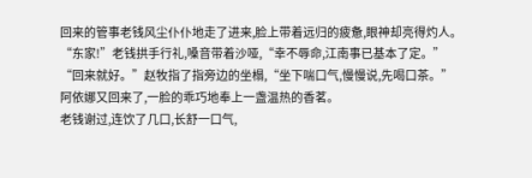回来的管事老钱风尘仆仆地走了进来,脸上带着远归的疲惫,眼神却亮得灼人。
“东家!”老钱拱手行礼,嗓音带着沙哑,“幸不辱命,江南事已基本了定。”
“回来就好。”赵牧指了指旁边的坐榻,“坐下喘口气,慢慢说,先喝口茶。”
阿依娜又回来了,一脸的乖巧地奉上一盏温热的香茗。
老钱谢过,连饮了几口,长舒一口气,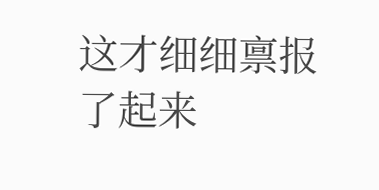这才细细禀报了起来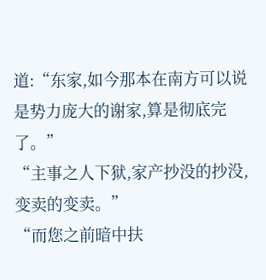道:“东家,如今那本在南方可以说是势力庞大的谢家,算是彻底完了。”
“主事之人下狱,家产抄没的抄没,变卖的变卖。”
“而您之前暗中扶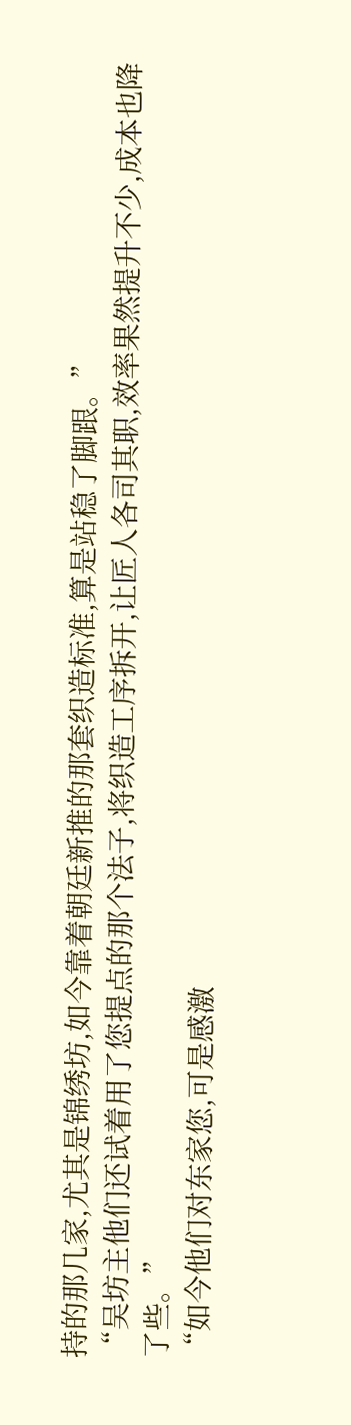持的那几家,尤其是锦绣坊,如今靠着朝廷新推的那套织造标准,算是站稳了脚跟。”
“吴坊主他们还试着用了您提点的那个法子,将织造工序拆开,让匠人各司其职,效率果然提升不少,成本也降了些。”
“如今他们对东家您,可是感激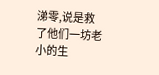涕零,说是救了他们一坊老小的生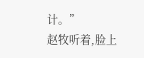计。”
赵牧听着,脸上